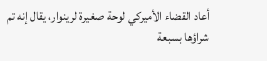أعاد القضاء الأميركي لوحة صغيرة لرينوار، يقال إنه تم شراؤها بسبعة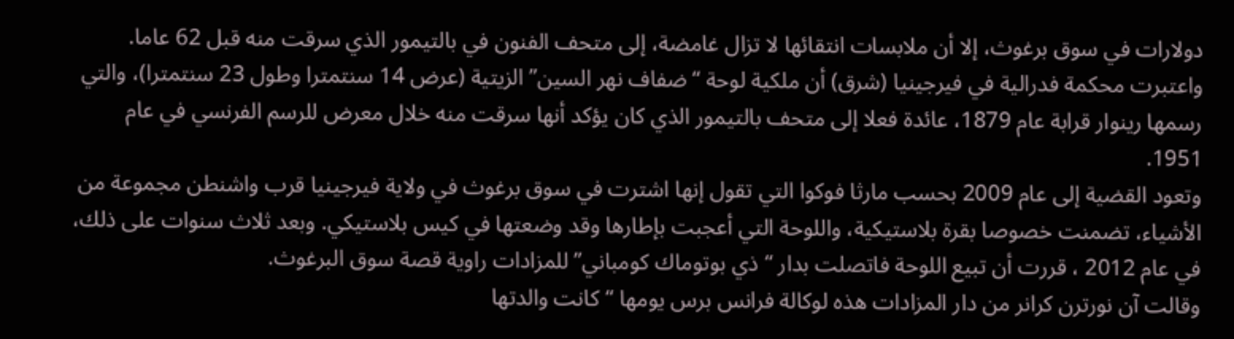دولارات في سوق برغوث، إلا أن ملابسات انتقائها لا تزال غامضة، إلى متحف الفنون في بالتيمور الذي سرقت منه قبل 62 عاما.
واعتبرت محكمة فدرالية في فيرجينيا (شرق) أن ملكية لوحة “ضفاف نهر السين” الزيتية (عرض 14 سنتمترا وطول 23 سنتمترا)، والتي رسمها رينوار قرابة عام 1879، عائدة فعلا إلى متحف بالتيمور الذي كان يؤكد أنها سرقت منه خلال معرض للرسم الفرنسي في عام 1951.
وتعود القضية إلى عام 2009 بحسب مارثا فوكوا التي تقول إنها اشترت في سوق برغوث في ولاية فيرجينيا قرب واشنطن مجموعة من الأشياء، تضمنت خصوصا بقرة بلاستيكية، واللوحة التي أعجبت بإطارها وقد وضعتها في كيس بلاستيكي. وبعد ثلاث سنوات على ذلك، في عام 2012 ، قررت أن تبيع اللوحة فاتصلت بدار “ذي بوتوماك كومباني” للمزادات راوية قصة سوق البرغوث.
وقالت آن نورترن كرانر من دار المزادات هذه لوكالة فرانس برس يومها “كانت والدتها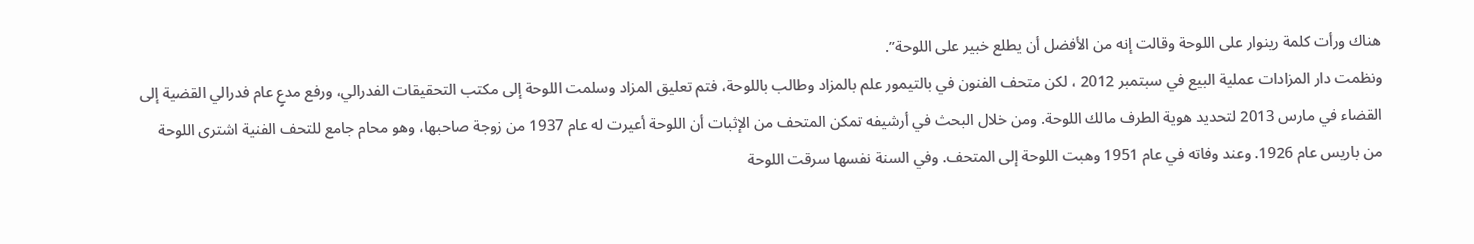هناك ورأت كلمة رينوار على اللوحة وقالت إنه من الأفضل أن يطلع خبير على اللوحة”.
ونظمت دار المزادات عملية البيع في سبتمبر 2012 ، لكن متحف الفنون في بالتيمور علم بالمزاد وطالب باللوحة، فتم تعليق المزاد وسلمت اللوحة إلى مكتب التحقيقات الفدرالي، ورفع مدعٍ عام فدرالي القضية إلى القضاء في مارس 2013 لتحديد هوية الطرف مالك اللوحة. ومن خلال البحث في أرشيفه تمكن المتحف من الإثبات أن اللوحة أعيرت له عام 1937 من زوجة صاحبها، وهو محام جامع للتحف الفنية اشترى اللوحة من باريس عام 1926. وعند وفاته في عام 1951 وهبت اللوحة إلى المتحف. وفي السنة نفسها سرقت اللوحة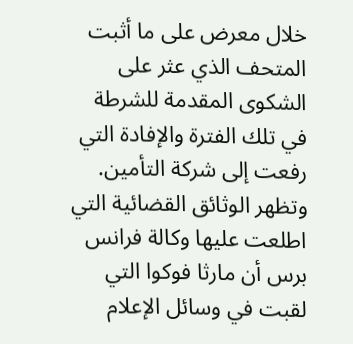خلال معرض على ما أثبت المتحف الذي عثر على الشكوى المقدمة للشرطة في تلك الفترة والإفادة التي رفعت إلى شركة التأمين.
وتظهر الوثائق القضائية التي اطلعت عليها وكالة فرانس برس أن مارثا فوكوا التي لقبت في وسائل الإعلام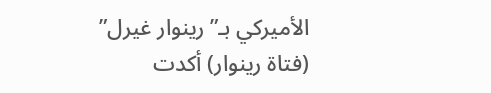الأميركي بـ” رينوار غيرل” (فتاة رينوار) أكدت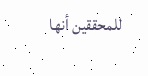للمحققين أنها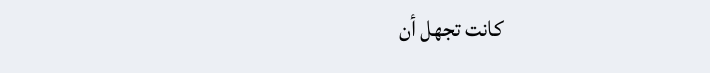كانت تجهل أن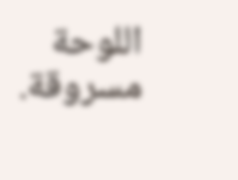اللوحة مسروقة.